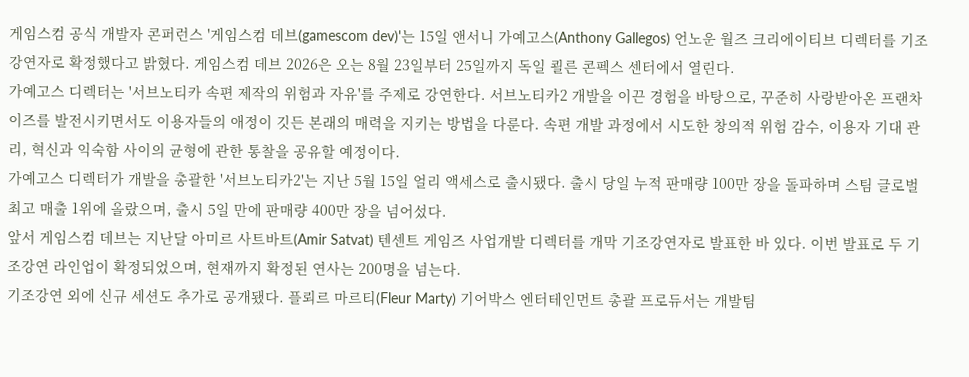게임스컴 공식 개발자 콘퍼런스 '게임스컴 데브(gamescom dev)'는 15일 앤서니 가예고스(Anthony Gallegos) 언노운 월즈 크리에이티브 디렉터를 기조강연자로 확정했다고 밝혔다. 게임스컴 데브 2026은 오는 8월 23일부터 25일까지 독일 쾰른 콘펙스 센터에서 열린다.
가예고스 디렉터는 '서브노티카 속편 제작의 위험과 자유'를 주제로 강연한다. 서브노티카2 개발을 이끈 경험을 바탕으로, 꾸준히 사랑받아온 프랜차이즈를 발전시키면서도 이용자들의 애정이 깃든 본래의 매력을 지키는 방법을 다룬다. 속편 개발 과정에서 시도한 창의적 위험 감수, 이용자 기대 관리, 혁신과 익숙함 사이의 균형에 관한 통찰을 공유할 예정이다.
가예고스 디렉터가 개발을 총괄한 '서브노티카2'는 지난 5월 15일 얼리 액세스로 출시됐다. 출시 당일 누적 판매량 100만 장을 돌파하며 스팀 글로벌 최고 매출 1위에 올랐으며, 출시 5일 만에 판매량 400만 장을 넘어섰다.
앞서 게임스컴 데브는 지난달 아미르 사트바트(Amir Satvat) 텐센트 게임즈 사업개발 디렉터를 개막 기조강연자로 발표한 바 있다. 이번 발표로 두 기조강연 라인업이 확정되었으며, 현재까지 확정된 연사는 200명을 넘는다.
기조강연 외에 신규 세션도 추가로 공개됐다. 플뢰르 마르티(Fleur Marty) 기어박스 엔터테인먼트 총괄 프로듀서는 개발팀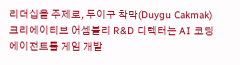리더십을 주제로, 두이구 착막(Duygu Cakmak) 크리에이티브 어셈블리 R&D 디렉터는 AI 코딩 에이전트를 게임 개발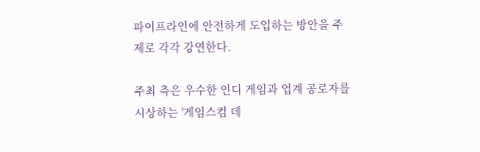파이프라인에 안전하게 도입하는 방안을 주제로 각각 강연한다.

주최 측은 우수한 인디 게임과 업계 공로자를 시상하는 '게임스컴 데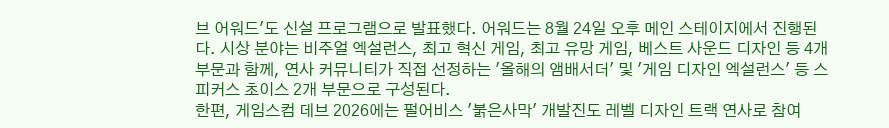브 어워드'도 신설 프로그램으로 발표했다. 어워드는 8월 24일 오후 메인 스테이지에서 진행된다. 시상 분야는 비주얼 엑설런스, 최고 혁신 게임, 최고 유망 게임, 베스트 사운드 디자인 등 4개 부문과 함께, 연사 커뮤니티가 직접 선정하는 '올해의 앰배서더' 및 '게임 디자인 엑설런스' 등 스피커스 초이스 2개 부문으로 구성된다.
한편, 게임스컴 데브 2026에는 펄어비스 '붉은사막' 개발진도 레벨 디자인 트랙 연사로 참여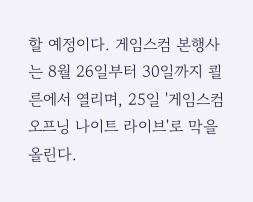할 예정이다. 게임스컴 본행사는 8월 26일부터 30일까지 쾰른에서 열리며, 25일 '게임스컴 오프닝 나이트 라이브'로 막을 올린다.